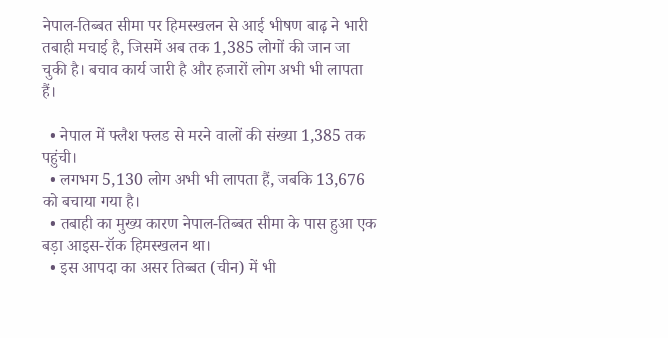नेपाल-तिब्बत सीमा पर हिमस्खलन से आई भीषण बाढ़ ने भारी तबाही मचाई है, जिसमें अब तक 1,385 लोगों की जान जा चुकी है। बचाव कार्य जारी है और हजारों लोग अभी भी लापता हैं।

  • नेपाल में फ्लैश फ्लड से मरने वालों की संख्या 1,385 तक पहुंची।
  • लगभग 5,130 लोग अभी भी लापता हैं, जबकि 13,676 को बचाया गया है।
  • तबाही का मुख्य कारण नेपाल-तिब्बत सीमा के पास हुआ एक बड़ा आइस-रॉक हिमस्खलन था।
  • इस आपदा का असर तिब्बत (चीन) में भी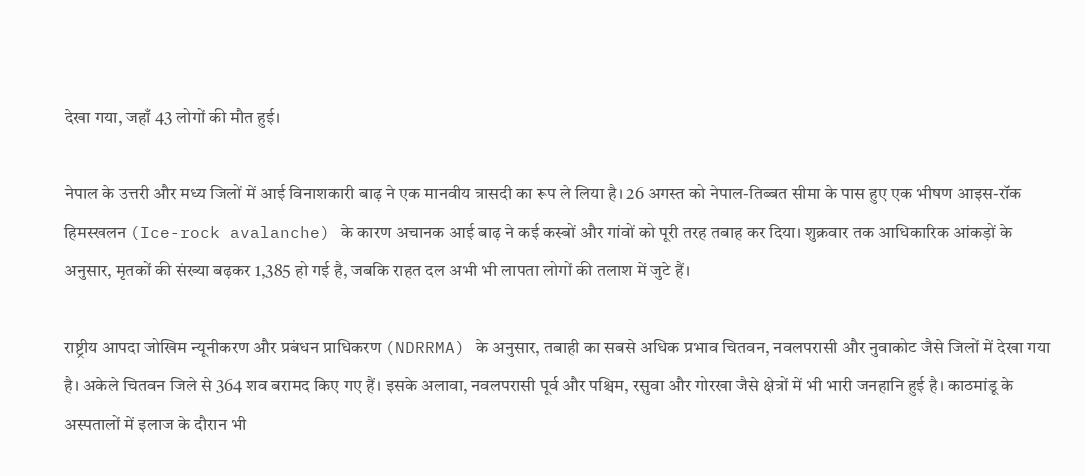देखा गया, जहाँ 43 लोगों की मौत हुई।

नेपाल के उत्तरी और मध्य जिलों में आई विनाशकारी बाढ़ ने एक मानवीय त्रासदी का रूप ले लिया है। 26 अगस्त को नेपाल-तिब्बत सीमा के पास हुए एक भीषण आइस-रॉक हिमस्खलन (Ice-rock avalanche) के कारण अचानक आई बाढ़ ने कई कस्बों और गांवों को पूरी तरह तबाह कर दिया। शुक्रवार तक आधिकारिक आंकड़ों के अनुसार, मृतकों की संख्या बढ़कर 1,385 हो गई है, जबकि राहत दल अभी भी लापता लोगों की तलाश में जुटे हैं।

राष्ट्रीय आपदा जोखिम न्यूनीकरण और प्रबंधन प्राधिकरण (NDRRMA) के अनुसार, तबाही का सबसे अधिक प्रभाव चितवन, नवलपरासी और नुवाकोट जैसे जिलों में देखा गया है। अकेले चितवन जिले से 364 शव बरामद किए गए हैं। इसके अलावा, नवलपरासी पूर्व और पश्चिम, रसुवा और गोरखा जैसे क्षेत्रों में भी भारी जनहानि हुई है। काठमांडू के अस्पतालों में इलाज के दौरान भी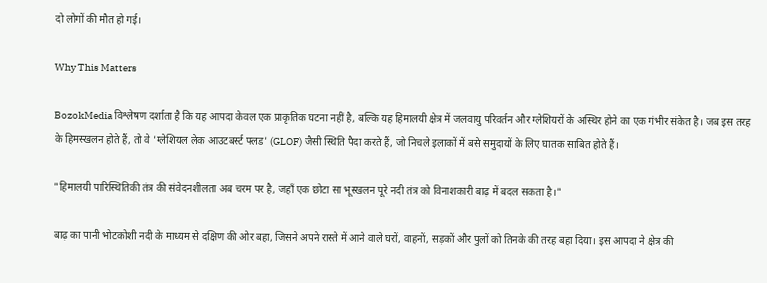दो लोगों की मौत हो गई।

Why This Matters

BozokMedia विश्लेषण दर्शाता है कि यह आपदा केवल एक प्राकृतिक घटना नहीं है, बल्कि यह हिमालयी क्षेत्र में जलवायु परिवर्तन और ग्लेशियरों के अस्थिर होने का एक गंभीर संकेत है। जब इस तरह के हिमस्खलन होते हैं, तो वे 'ग्लेशियल लेक आउटबर्स्ट फ्लड' (GLOF) जैसी स्थिति पैदा करते हैं, जो निचले इलाकों में बसे समुदायों के लिए घातक साबित होते हैं।

"हिमालयी पारिस्थितिकी तंत्र की संवेदनशीलता अब चरम पर है, जहाँ एक छोटा सा भूस्खलन पूरे नदी तंत्र को विनाशकारी बाढ़ में बदल सकता है।"

बाढ़ का पानी भोटकोशी नदी के माध्यम से दक्षिण की ओर बहा, जिसने अपने रास्ते में आने वाले घरों, वाहनों, सड़कों और पुलों को तिनके की तरह बहा दिया। इस आपदा ने क्षेत्र की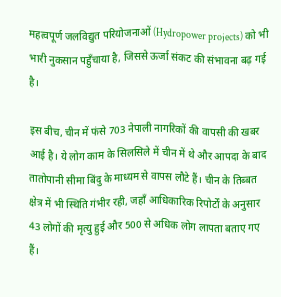महत्वपूर्ण जलविद्युत परियोजनाओं (Hydropower projects) को भी भारी नुकसान पहुँचाया है, जिससे ऊर्जा संकट की संभावना बढ़ गई है।

इस बीच, चीन में फंसे 703 नेपाली नागरिकों की वापसी की खबर आई है। ये लोग काम के सिलसिले में चीन में थे और आपदा के बाद तातोपानी सीमा बिंदु के माध्यम से वापस लौटे हैं। चीन के तिब्बत क्षेत्र में भी स्थिति गंभीर रही, जहाँ आधिकारिक रिपोर्टों के अनुसार 43 लोगों की मृत्यु हुई और 500 से अधिक लोग लापता बताए गए हैं।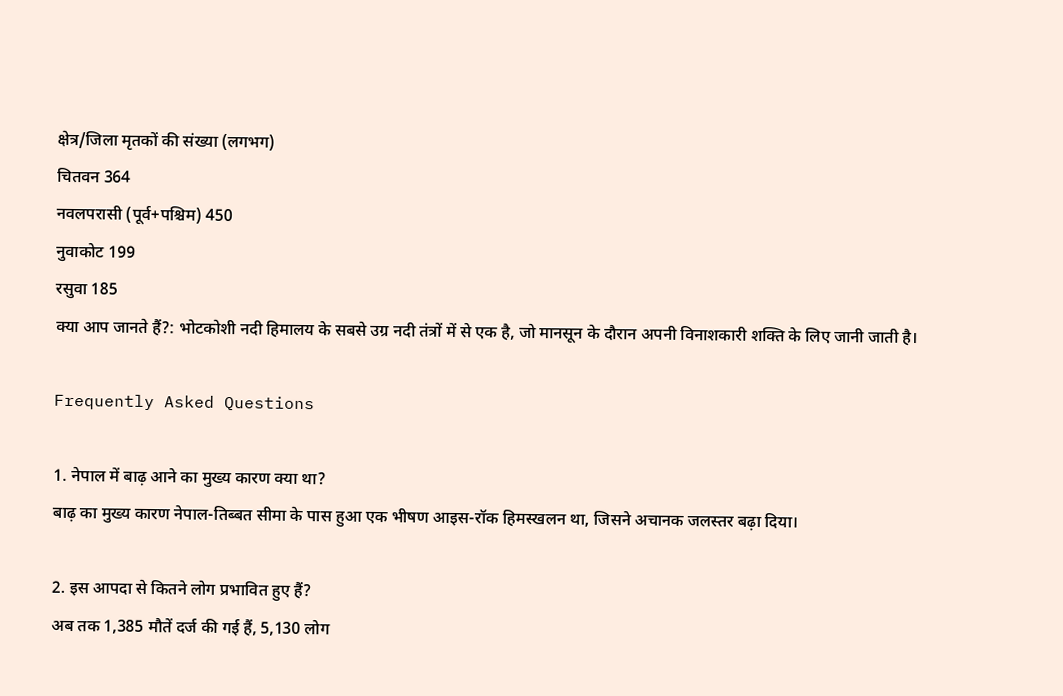क्षेत्र/जिला मृतकों की संख्या (लगभग)
चितवन 364
नवलपरासी (पूर्व+पश्चिम) 450
नुवाकोट 199
रसुवा 185
क्या आप जानते हैं?: भोटकोशी नदी हिमालय के सबसे उग्र नदी तंत्रों में से एक है, जो मानसून के दौरान अपनी विनाशकारी शक्ति के लिए जानी जाती है।

Frequently Asked Questions

1. नेपाल में बाढ़ आने का मुख्य कारण क्या था?
बाढ़ का मुख्य कारण नेपाल-तिब्बत सीमा के पास हुआ एक भीषण आइस-रॉक हिमस्खलन था, जिसने अचानक जलस्तर बढ़ा दिया।

2. इस आपदा से कितने लोग प्रभावित हुए हैं?
अब तक 1,385 मौतें दर्ज की गई हैं, 5,130 लोग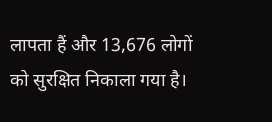लापता हैं और 13,676 लोगों को सुरक्षित निकाला गया है।